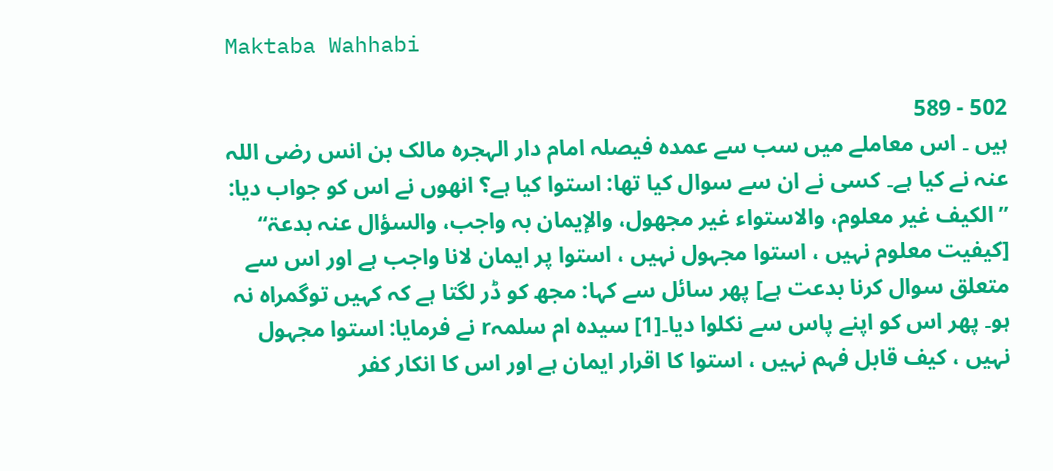Maktaba Wahhabi

502 - 589
ہیں ۔ اس معاملے میں سب سے عمدہ فیصلہ امام دار الہجرہ مالک بن انس رضی اللہ عنہ نے کیا ہے۔ کسی نے ان سے سوال کیا تھا: استوا کیا ہے؟ انھوں نے اس کو جواب دیا: ’’الکیف غیر معلوم، والاستواء غیر مجھول، والإیمان بہ واجب، والسؤال عنہ بدعۃ‘‘ [کیفیت معلوم نہیں ، استوا مجہول نہیں ، استوا پر ایمان لانا واجب ہے اور اس سے متعلق سوال کرنا بدعت ہے] پھر سائل سے کہا: مجھ کو ڈر لگتا ہے کہ کہیں توگمراہ نہ ہو۔ پھر اس کو اپنے پاس سے نکلوا دیا۔[1] سیدہ ام سلمہr نے فرمایا: استوا مجہول نہیں ، کیف قابل فہم نہیں ، استوا کا اقرار ایمان ہے اور اس کا انکار کفر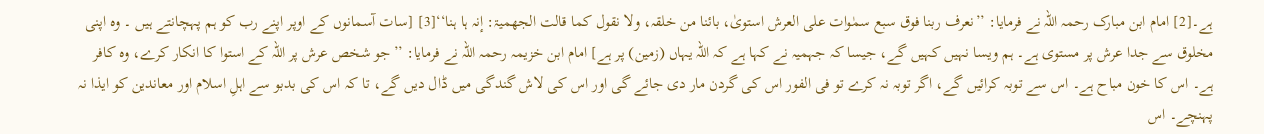ہے۔[2] امام ابن مبارک رحمہ اللہ نے فرمایا: ’’نعرف ربنا فوق سبع سمٰوات علی العرش استویٰ، بائنا من خلقہ، ولا نقول کما قالت الجھمیۃ: إنہ ہا ہنا‘‘[3] [سات آسمانوں کے اوپر اپنے رب کو ہم پہچانتے ہیں ۔ وہ اپنی مخلوق سے جدا عرش پر مستوی ہے۔ ہم ویسا نہیں کہیں گے، جیسا کہ جہمیہ نے کہا ہے کہ اللہ یہاں (زمین) پر ہے] امام ابن خزیمہ رحمہ اللہ نے فرمایا: ’’جو شخص عرش پر اللہ کے استوا کا انکار کرے، وہ کافر ہے۔ اس کا خون مباح ہے۔ اس سے توبہ کرائیں گے، اگر توبہ نہ کرے تو فی الفور اس کی گردن مار دی جائے گی اور اس کی لاش گندگی میں ڈال دیں گے، تا کہ اس کی بدبو سے اہلِ اسلام اور معاندین کو ایذا نہ پہنچے۔ اس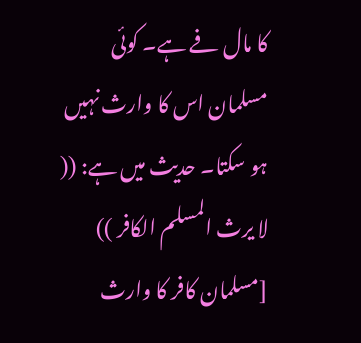کا مال فے ہے۔ کوئی مسلمان اس کا وارث نہیں ہو سکتا۔ حدیث میں ہے: (( لا یرث المسلم الکافر )) [مسلمان کافر کا وارث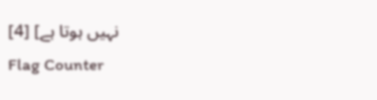نہیں ہوتا ہے] [4]
Flag Counter